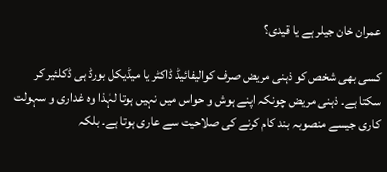عمران خان جیلر ہے یا قیدی؟

کسی بھی شخص کو ذہنی مریض صرف کوالیفائیڈ ڈاکٹر یا میڈیکل بورڈ ہی ڈکلئیر کر سکتا ہے۔ ذہنی مریض چونکہ اپنے ہوش و حواس میں نہیں ہوتا لہٰذا وہ غداری و سہولت کاری جیسے منصوبہ بند کام کرنے کی صلاحیت سے عاری ہوتا ہے۔ بلکہ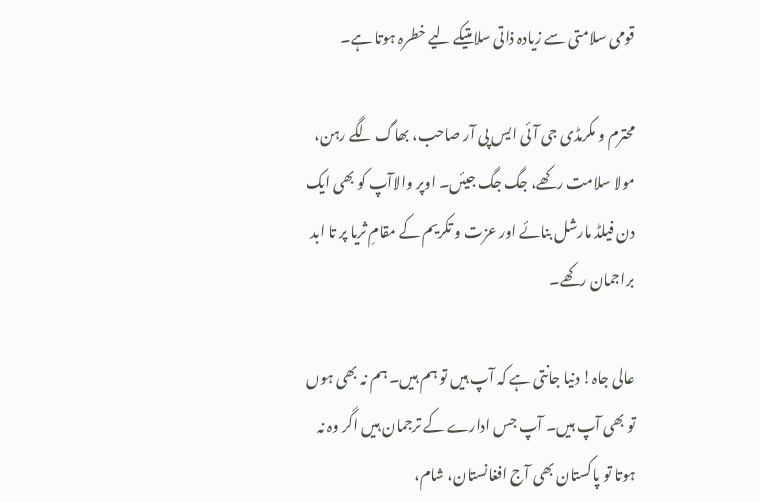قومی سلامتی سے زیادہ ذاتی سلامتیکے لیے خطرہ ہوتا ہے۔

محترم و مکرمڈی جی آئی ایس پی آر صاحب، بھاگ لگے رہن، مولا سلامت رکھے، جگ جگ جیئں۔ اوپر والاآپ کو بھی ایک دن فیلڈ مارشل بنائے اور عزت و تکریم کے مقامِ ثریا پر تا ابد براجمان رکھے۔

عالی جاہ! دنیا جانتی ہے کہ آپ ہیں تو ہم ہیں۔ ہم نہ بھی ہوں تو بھی آپ ہیں۔ آپ جس ادارے کے ترجمان ہیں اگر وہ نہ ہوتا تو پاکستان بھی آج افغانستان، شام،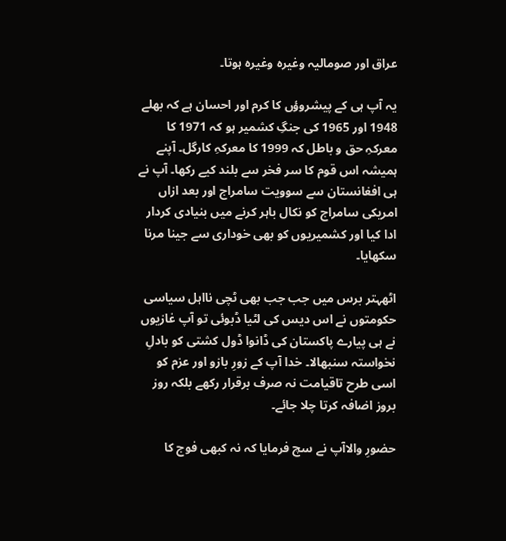عراق اور صومالیہ وغیرہ وغیرہ ہوتا۔

یہ آپ ہی کے پیشروؤں کا کرم اور احسان ہے کہ بھلے 1948 اور 1965 کی جنگِ کشمیر ہو کہ 1971 کا معرکہِ حق و باطل کہ 1999 کا معرکہِ کارگل۔ آپنے ہمیشہ اس قوم کا سر فخر سے بلند کیے رکھا۔ آپ نے ہی افغانستان سے سوویت سامراج اور بعد ازاں امریکی سامراج کو نکال باہر کرنے میں بنیادی کردار ادا کیا اور کشمیریوں کو بھی خوداری سے جینا مرنا سکھایا۔

اٹھہتر برس میں جب جب بھی ٹچی نااہل سیاسی حکومتوں نے اس دیس کی لٹیا ڈبوئی تو آپ غازیوں نے ہی پیارے پاکستان کی ڈانوا ڈول کشتی کو بادلِ نخواستہ سنبھالا۔ خدا آپ کے زورِ بازو اور عزم کو اسی طرح تاقیامت نہ صرف برقرار رکھے بلکہ روز بروز اضافہ کرتا چلا جائے۔

حضورِ والاآپ نے سچ فرمایا کہ نہ کبھی فوج کا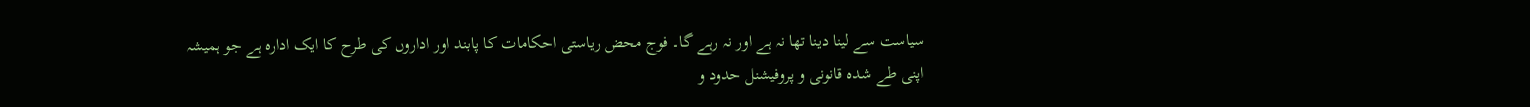سیاست سے لینا دینا تھا نہ ہے اور نہ رہے گا۔ فوج محض ریاستی احکامات کا پابند اور اداروں کی طرح کا ایک ادارہ ہے جو ہمیشہ اپنی طے شدہ قانونی و پروفیشنل حدود و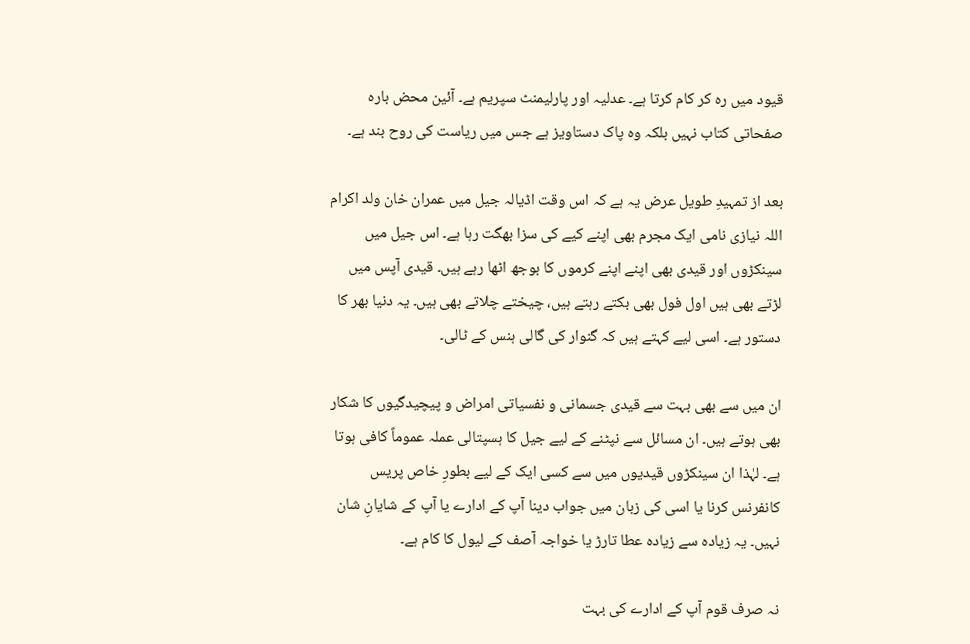قیود میں رہ کر کام کرتا ہے۔ عدلیہ اور پارلیمنٹ سپریم ہے۔ آئین محض بارہ صفحاتی کتاب نہیں بلکہ وہ پاک دستاویز ہے جس میں ریاست کی روح بند ہے۔

بعد از تمہیدِ طویل عرض یہ ہے کہ اس وقت اڈیالہ جیل میں عمران خان ولد اکرام اللہ نیازی نامی ایک مجرم بھی اپنے کیے کی سزا بھگت رہا ہے۔ اس جیل میں سینکڑوں اور قیدی بھی اپنے اپنے کرموں کا بوجھ اٹھا رہے ہیں۔ قیدی آپس میں لڑتے بھی ہیں اول فول بھی بکتے رہتے ہیں، چیختے چلاتے بھی ہیں۔ یہ دنیا بھر کا دستور ہے۔ اسی لیے کہتے ہیں کہ گنوار کی گالی ہنس کے ٹالی۔

ان میں سے بھی بہت سے قیدی جسمانی و نفسیاتی امراض و پیچیدگیوں کا شکار بھی ہوتے ہیں۔ ان مسائل سے نپٹنے کے لیے جیل کا ہسپتالی عملہ عموماً کافی ہوتا ہے۔ لہٰذا ان سینکڑوں قیدیوں میں سے کسی ایک کے لیے بطورِ خاص پریس کانفرنس کرنا یا اسی کی زبان میں جواب دینا آپ کے ادارے یا آپ کے شایانِ شان نہیں۔ یہ زیادہ سے زیادہ عطا تارڑ یا خواجہ آصف کے لیول کا کام ہے۔

نہ صرف قوم آپ کے ادارے کی بہت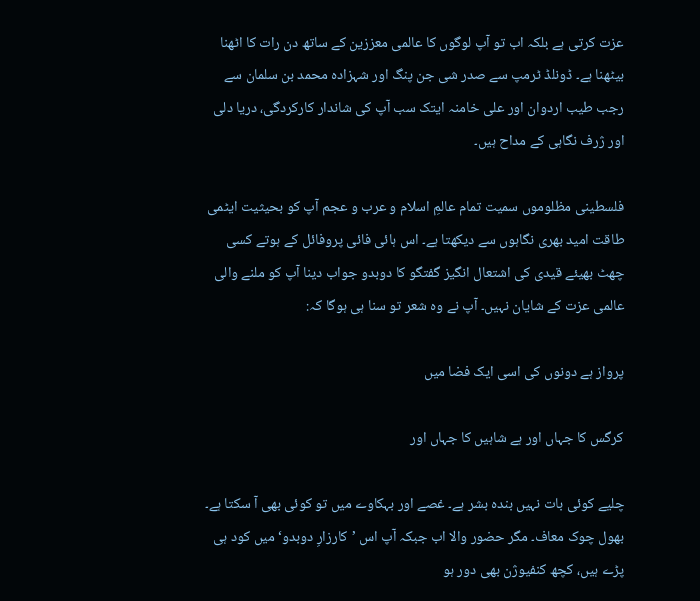عزت کرتی ہے بلکہ اب تو آپ لوگوں کا عالمی معززین کے ساتھ دن رات کا اٹھنا بیٹھنا ہے۔ ڈونلڈ ٹرمپ سے صدر شی جن پنگ اور شہزادہ محمد بن سلمان سے رجب طیب اردوان اور علی خامنہ ایتک سب آپ کی شاندار کارکردگی، دریا دلی اور ژرف نگاہی کے مداح ہیں۔

فلسطینی مظلوموں سمیت تمام عالمِ اسلام و عرب و عجم آپ کو بحیثیت ایٹمی طاقت امید بھری نگاہوں سے دیکھتا ہے۔ اس ہائی فائی پروفائل کے ہوتے کسی چھٹ بھیئے قیدی کی اشتعال انگیز گفتگو کا دوبدو جواب دینا آپ کو ملنے والی عالمی عزت کے شایان نہیں۔ آپ نے وہ شعر تو سنا ہی ہوگا کہ:

پرواز ہے دونوں کی اسی ایک فضا میں

کرگس کا جہاں اور ہے شاہیں کا جہاں اور

چلیے کوئی بات نہیں بندہ بشر ہے۔ غصے اور بہکاوے میں تو کوئی بھی آ سکتا ہے۔ بھول چوک معاف۔ مگر حضور والا اب جبکہ آپ اس ’کارزارِ دوبدو‘ میں کود ہی پڑے ہیں، کچھ کنفیوژن بھی دور ہو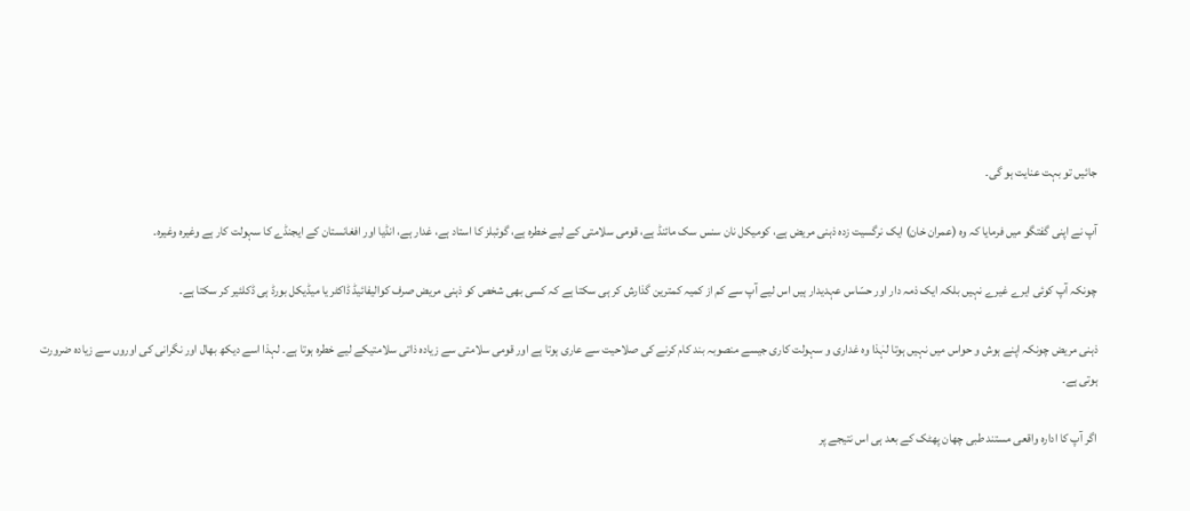جائیں تو بہت عنایت ہو گی۔

آپ نے اپنی گفتگو میں فرمایا کہ وہ (عمران خان) ایک نرگسیت زدہ ذہنی مریض ہے، کومیکل نان سنس سک مائنڈ ہے، قومی سلامتی کے لیے خطرہ ہے، گوئبلز کا استاد ہے، غدار ہے، انڈیا اور افغانستان کے ایجنڈے کا سہولت کار ہے وغیرہ وغیرہ۔

چونکہ آپ کوئی ایرے غیرے نہیں بلکہ ایک ذمہ دار اور حسّاس عہدیدار ہیں اس لیے آپ سے کم از کمیہ کمترین گذارش کر ہی سکتا ہے کہ کسی بھی شخص کو ذہنی مریض صرف کوالیفائیڈ ڈاکٹر یا میڈیکل بورڈ ہی ڈکلئیر کر سکتا ہے۔

ذہنی مریض چونکہ اپنے ہوش و حواس میں نہیں ہوتا لہٰذا وہ غداری و سہولت کاری جیسے منصوبہ بند کام کرنے کی صلاحیت سے عاری ہوتا ہے اور قومی سلامتی سے زیادہ ذاتی سلامتیکے لیے خطرہ ہوتا ہے۔ لہذا اسے دیکھ بھال اور نگرانی کی اوروں سے زیادہ ضرورت ہوتی ہے۔

اگر آپ کا ادارہ واقعی مستند طبی چھان پھٹک کے بعد ہی اس نتیجے پر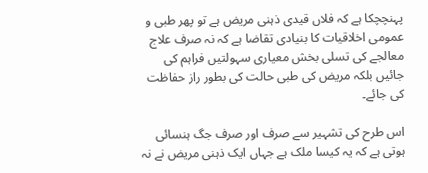پہنچچکا ہے کہ فلاں قیدی ذہنی مریض ہے تو پھر طبی و عمومی اخلاقیات کا بنیادی تقاضا ہے کہ نہ صرف علاج معالجے کی تسلی بخش معیاری سہولتیں فراہم کی جائیں بلکہ مریض کی طبی حالت کی بطور راز حفاظت کی جائے۔

اس طرح کی تشہیر سے صرف اور صرف جگ ہنسائی ہوتی ہے کہ یہ کیسا ملک ہے جہاں ایک ذہنی مریض نے نہ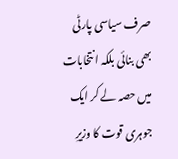صرف سیاسی پارٹی بھی بنائی بلکہ انتخابات میں حصہ لے کر ایک جوہری قوت کا وزیرِ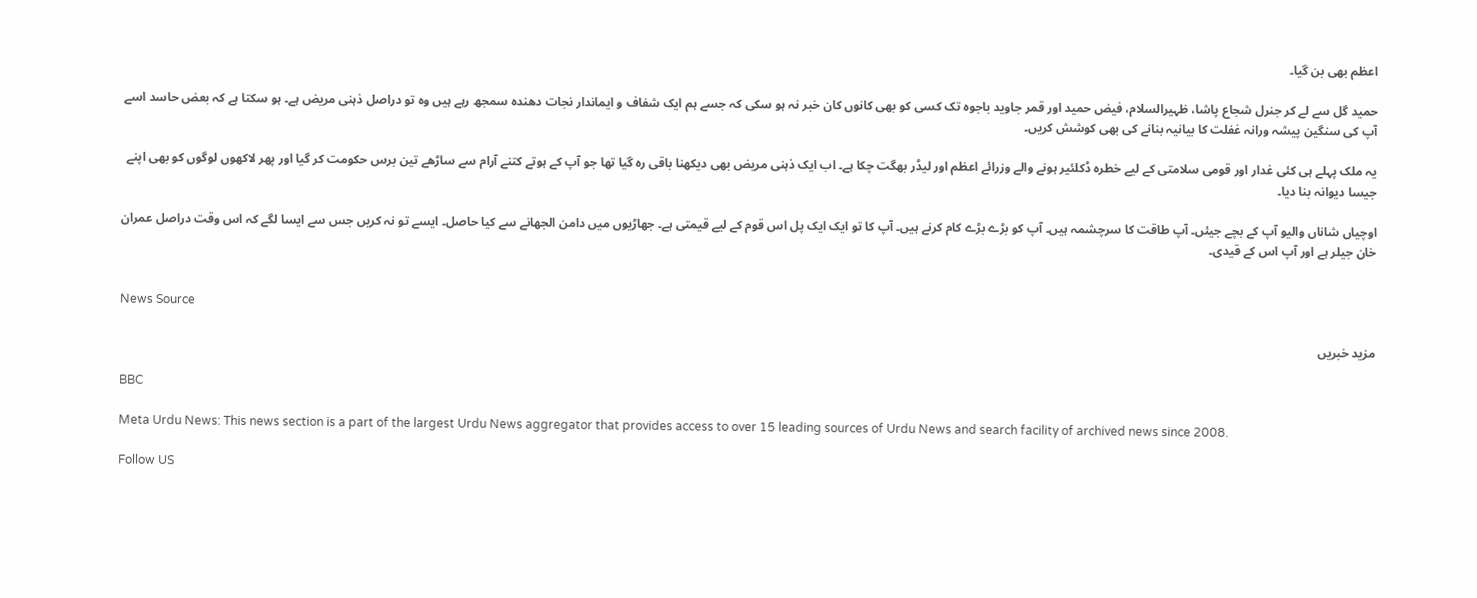اعظم بھی بن گیا۔

حمید گل سے لے کر جنرل شجاع پاشا، ظہیرالسلام، فیض حمید اور قمر جاوید باجوہ تک کسی کو بھی کانوں کان خبر نہ ہو سکی کہ جسے ہم ایک شفاف و ایماندار نجات دھندہ سمجھ رہے ہیں وہ تو دراصل ذہنی مریض ہے۔ ہو سکتا ہے کہ بعض حاسد اسے آپ کی سنگین پیشہ ورانہ غفلت کا بیانیہ بنانے کی بھی کوشش کریں۔

یہ ملک پہلے ہی کئی غدار اور قومی سلامتی کے لیے خطرہ ڈکلئیر ہونے والے وزرائے اعظم اور لیڈر بھگت چکا ہے۔ اب ایک ذہنی مریض بھی دیکھنا باقی رہ گیا تھا جو آپ کے ہوتے کتنے آرام سے ساڑھے تین برس حکومت کر گیا اور پھر لاکھوں لوگوں کو بھی اپنے جیسا دیوانہ بنا دیا۔

اوچیاں شاناں والیو آپ کے بچے جیئں۔ آپ طاقت کا سرچشمہ ہیں۔ آپ کو بڑے بڑے کام کرنے ہیں۔ آپ کا تو ایک ایک پل اس قوم کے لیے قیمتی ہے۔ جھاڑیوں میں دامن الجھانے سے کیا حاصل۔ ایسے تو نہ کریں جس سے ایسا لگے کہ اس وقت دراصل عمران خان جیلر ہے اور آپ اس کے قیدی۔


News Source

مزید خبریں

BBC

Meta Urdu News: This news section is a part of the largest Urdu News aggregator that provides access to over 15 leading sources of Urdu News and search facility of archived news since 2008.

Follow US